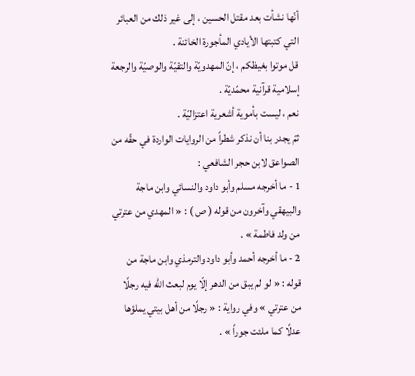أنّها نشأت بعد مقتل الحسين ، إلى غير ذلك من العبائر التي كتبتها الأيادي المأجورة الخائنة .
قل موتوا بغيظكم ، إنّ المهدويّة والتقيّة والوصيّة والرجعة إسلامية قرآنية محمّديّة .
نعم ، ليست بأموية أشعرية اعتزاليّة .
ثمّ يجدر بنا أن نذكر شطراً من الروايات الواردة في حقّه من الصواعق لابن حجر الشافعي :
1 - ما أخرجه مسلم وأبو داود والنسائي وابن ماجة والبيهقي وآخرون من قوله ( ص ) : « المهدي من عترتي من ولد فاطمة » .
2 - ما أخرجه أحمد وأبو داود والترمذي وابن ماجة من قوله : « لو لم يبق من الدهر إلّا يوم لبعث الله فيه رجلًا من عترتي » وفي رواية : « رجلًا من أهل بيتي يملؤها عدلًا كما ملئت جوراً » .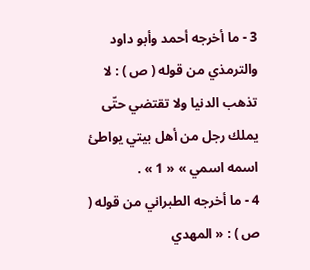3 - ما أخرجه أحمد وأبو داود والترمذي من قوله ( ص ) : لا تذهب الدنيا ولا تقتضي حتّى يملك رجل من أهل بيتي يواطئ اسمه اسمي » « 1 » .
4 - ما أخرجه الطبراني من قوله ( ص ) : « المهدي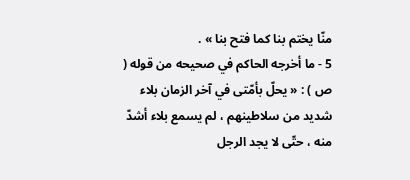منّا يختم بنا كما فتح بنا » .
5 - ما أخرجه الحاكم في صحيحه من قوله ( ص ) : « يحلّ بأمّتى في آخر الزمان بلاء شديد من سلاطينهم ، لم يسمع بلاء أشدّ منه ، حتّى لا يجد الرجل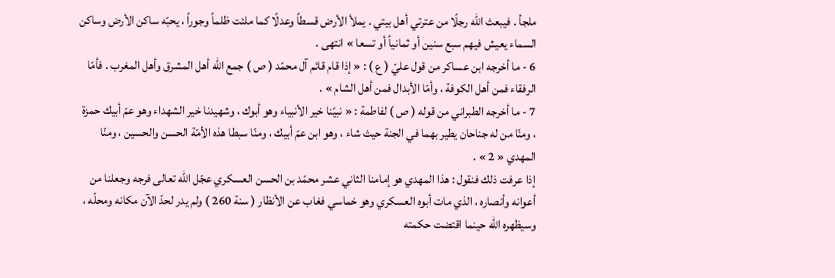ملجأ . فيبعث الله رجلًا من عترتي أهل بيتي . يملأ الأرض قسطاً وعدلًا كما ملئت ظلماً وجوراً ، يحبّه ساكن الأرض وساكن السماء يعيش فيهم سبع سنين أو ثمانياً أو تسعا » انتهى .
6 - ما أخرجه ابن عساكر من قول عليّ ( ع ) : « إذا قام قائم آل محمّد ( ص ) جمع الله أهل المشرق وأهل المغرب . فأمّا الرفقاء فمن أهل الكوفة ، وأمّا الأبدال فمن أهل الشام » .
7 - ما أخرجه الطبراني من قوله ( ص ) لفاطمة : « نبيّنا خير الأنبياء وهو أبوك ، وشهيدنا خير الشهداء وهو عمّ أبيك حمزة ، ومنّا من له جناحان يطير بهما في الجنة حيث شاء ، وهو ابن عمّ أبيك ، ومنّا سبطا هذه الأمّة الحسن والحسين ، ومنّا المهدي « 2 » .
إذا عرفت ذلك فنقول : هذا المهدي هو إمامنا الثاني عشر محمّد بن الحسن العسكري عجّل الله تعالى فرجه وجعلنا من أعوانه وأنصاره ، الذي مات أبوه العسكري وهو خماسي فغاب عن الأنظار ( سنة 260 ) ولم يدر لحدّ الآن مكانه ومحلّه ، وسيظهره الله حينما اقتضت حكمته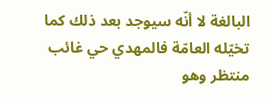البالغة لا أنّه سيوجد بعد ذلك كما تخيّله العامّة فالمهدي حي غائب منتظر وهو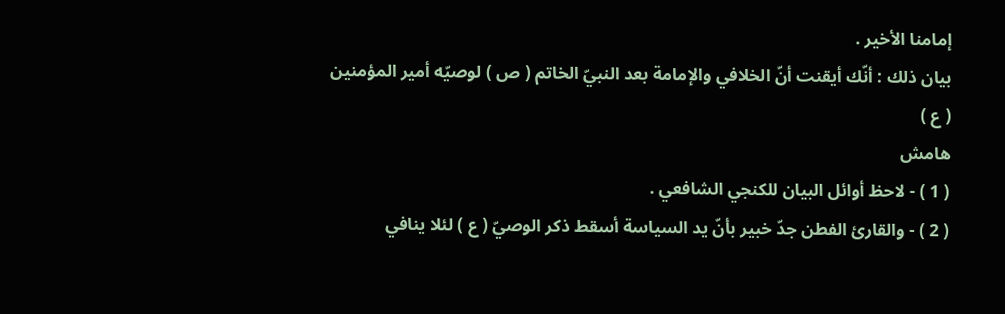إمامنا الأخير .
بيان ذلك : أنّك أيقنت أنّ الخلافي والإمامة بعد النبيّ الخاتم ( ص ) لوصيّه أمير المؤمنين ( ع )
هامش
( 1 ) - لاحظ أوائل البيان للكنجي الشافعي .
( 2 ) - والقارئ الفطن جدّ خبير بأنّ يد السياسة أسقط ذكر الوصيّ ( ع ) لئلا ينافي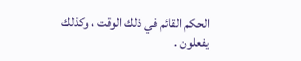الحكم القائم في ذلك الوقت ، وكذلك يفعلون .